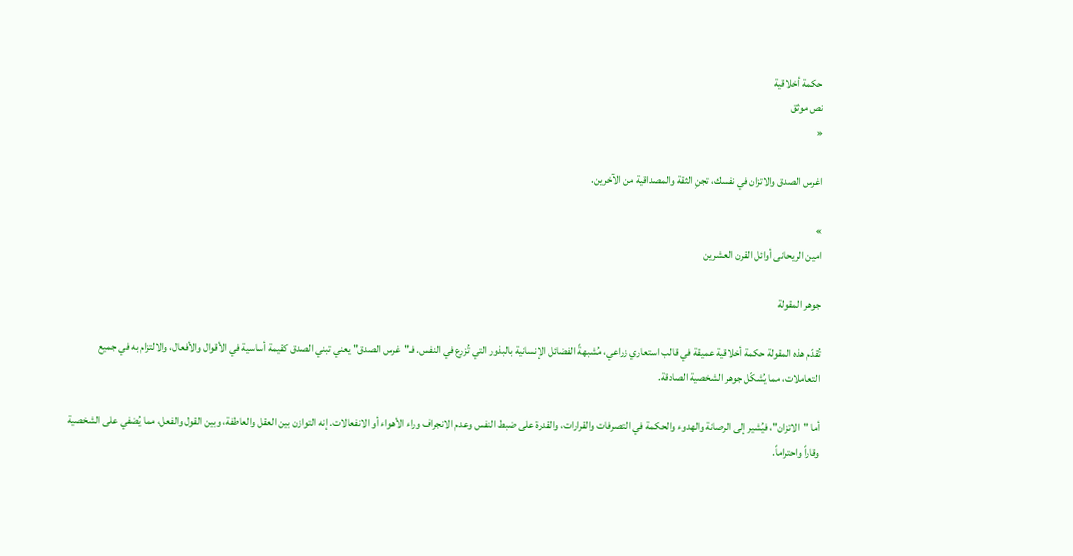حكمة أخلاقية
نص موثق
«

اغرس الصدق والاتزان في نفسك، تجنِ الثقة والمصداقية من الآخرين.

»
امين الريحانى أوائل القرن العشرين

جوهر المقولة

تُقدّم هذه المقولة حكمة أخلاقية عميقة في قالب استعاري زراعي، مُشبهةً الفضائل الإنسانية بالبذور التي تُزرع في النفس. فـ"غرس الصدق" يعني تبني الصدق كقيمة أساسية في الأقوال والأفعال، والالتزام به في جميع التعاملات، مما يُشكّل جوهر الشخصية الصادقة.

أما "الاتزان"، فيُشير إلى الرصانة والهدوء والحكمة في التصرفات والقرارات، والقدرة على ضبط النفس وعدم الانجراف وراء الأهواء أو الانفعالات. إنه التوازن بين العقل والعاطفة، وبين القول والفعل، مما يُضفي على الشخصية وقاراً واحتراماً.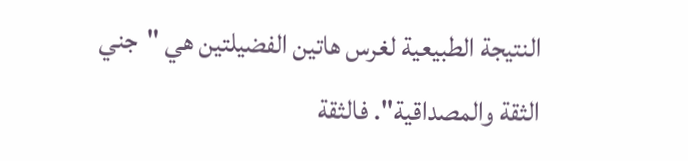النتيجة الطبيعية لغرس هاتين الفضيلتين هي "جني الثقة والمصداقية". فالثقة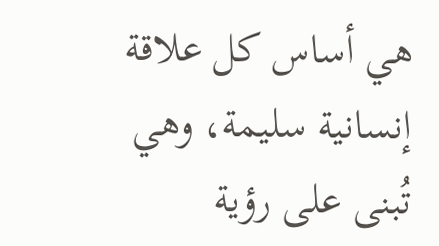هي أساس كل علاقة إنسانية سليمة، وهي تُبنى على رؤية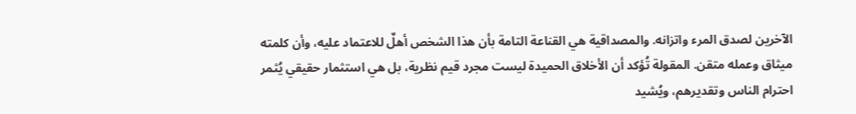الآخرين لصدق المرء واتزانه. والمصداقية هي القناعة التامة بأن هذا الشخص أهلٌ للاعتماد عليه، وأن كلمته ميثاق وعمله متقن. المقولة تُؤكد أن الأخلاق الحميدة ليست مجرد قيم نظرية، بل هي استثمار حقيقي يُثمر احترام الناس وتقديرهم، ويُشيد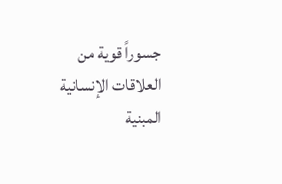جسوراً قوية من العلاقات الإنسانية المبنية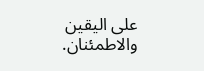على اليقين والاطمئنان.